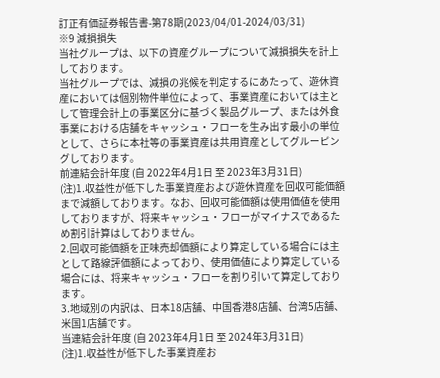訂正有価証券報告書-第78期(2023/04/01-2024/03/31)
※9 減損損失
当社グループは、以下の資産グループについて減損損失を計上しております。
当社グループでは、減損の兆候を判定するにあたって、遊休資産においては個別物件単位によって、事業資産においては主として管理会計上の事業区分に基づく製品グループ、または外食事業における店舗をキャッシュ・フローを生み出す最小の単位として、さらに本社等の事業資産は共用資産としてグルーピングしております。
前連結会計年度 (自 2022年4月1日 至 2023年3月31日)
(注)1.収益性が低下した事業資産および遊休資産を回収可能価額まで減額しております。なお、回収可能価額は使用価値を使用しておりますが、将来キャッシュ・フローがマイナスであるため割引計算はしておりません。
2.回収可能価額を正味売却価額により算定している場合には主として路線評価額によっており、使用価値により算定している場合には、将来キャッシュ・フローを割り引いて算定しております。
3.地域別の内訳は、日本18店舗、中国香港8店舗、台湾5店舗、米国1店舗です。
当連結会計年度 (自 2023年4月1日 至 2024年3月31日)
(注)1.収益性が低下した事業資産お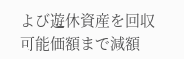よび遊休資産を回収可能価額まで減額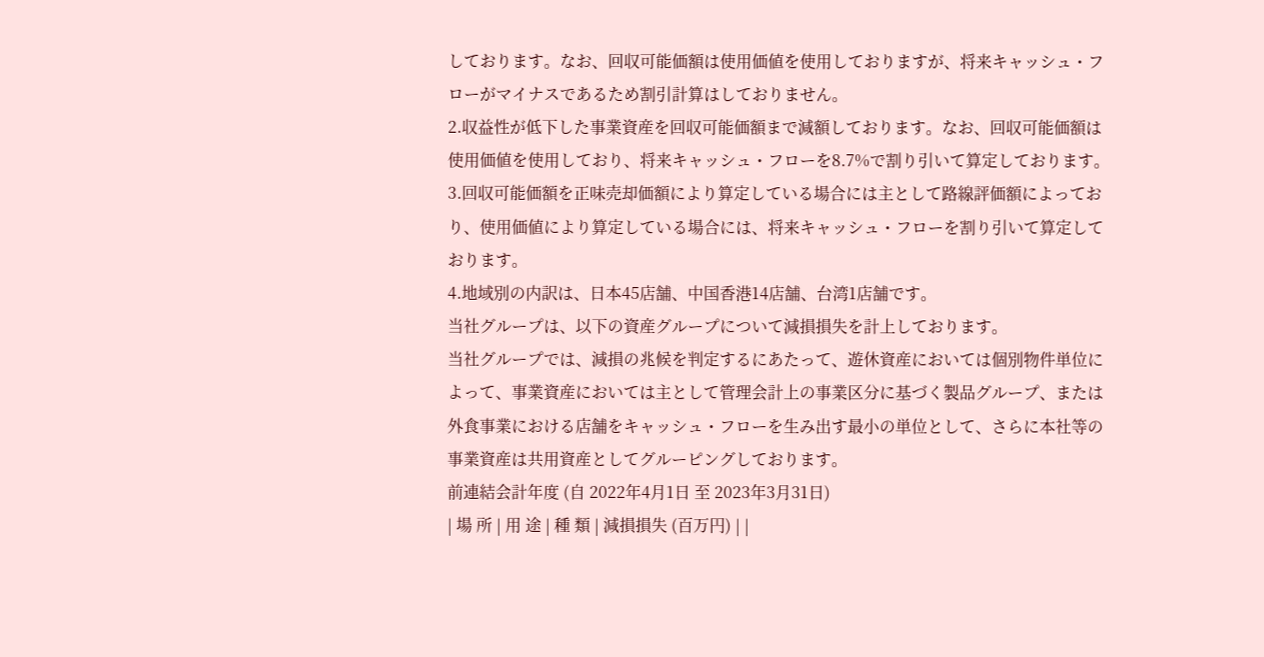しております。なお、回収可能価額は使用価値を使用しておりますが、将来キャッシュ・フローがマイナスであるため割引計算はしておりません。
2.収益性が低下した事業資産を回収可能価額まで減額しております。なお、回収可能価額は使用価値を使用しており、将来キャッシュ・フローを8.7%で割り引いて算定しております。
3.回収可能価額を正味売却価額により算定している場合には主として路線評価額によっており、使用価値により算定している場合には、将来キャッシュ・フローを割り引いて算定しております。
4.地域別の内訳は、日本45店舗、中国香港14店舗、台湾1店舗です。
当社グループは、以下の資産グループについて減損損失を計上しております。
当社グループでは、減損の兆候を判定するにあたって、遊休資産においては個別物件単位によって、事業資産においては主として管理会計上の事業区分に基づく製品グループ、または外食事業における店舗をキャッシュ・フローを生み出す最小の単位として、さらに本社等の事業資産は共用資産としてグルーピングしております。
前連結会計年度 (自 2022年4月1日 至 2023年3月31日)
| 場 所 | 用 途 | 種 類 | 減損損失 (百万円) | |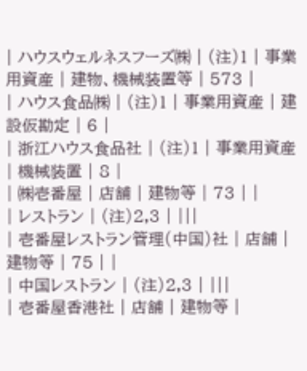| ハウスウェルネスフーズ㈱ | (注)1 | 事業用資産 | 建物、機械装置等 | 573 |
| ハウス食品㈱ | (注)1 | 事業用資産 | 建設仮勘定 | 6 |
| 浙江ハウス食品社 | (注)1 | 事業用資産 | 機械装置 | 8 |
| ㈱壱番屋 | 店舗 | 建物等 | 73 | |
| レストラン | (注)2,3 | |||
| 壱番屋レストラン管理(中国)社 | 店舗 | 建物等 | 75 | |
| 中国レストラン | (注)2,3 | |||
| 壱番屋香港社 | 店舗 | 建物等 |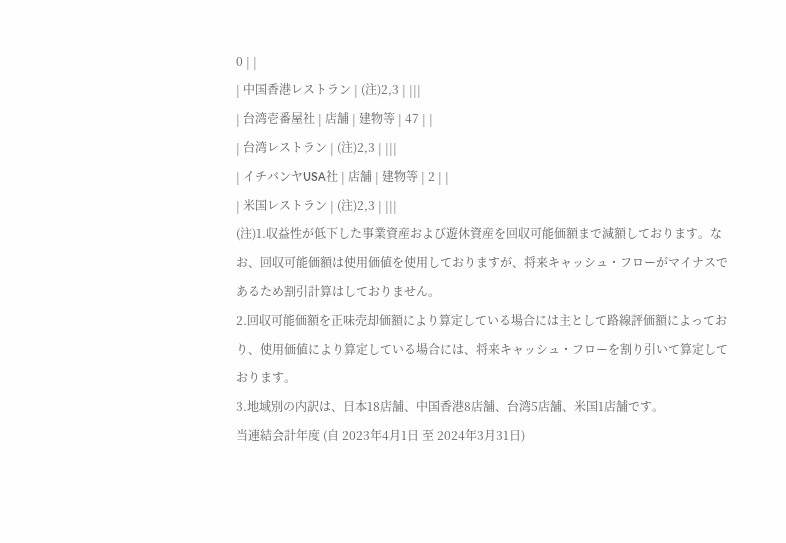0 | |
| 中国香港レストラン | (注)2,3 | |||
| 台湾壱番屋社 | 店舗 | 建物等 | 47 | |
| 台湾レストラン | (注)2,3 | |||
| イチバンヤUSA社 | 店舗 | 建物等 | 2 | |
| 米国レストラン | (注)2,3 | |||
(注)1.収益性が低下した事業資産および遊休資産を回収可能価額まで減額しております。なお、回収可能価額は使用価値を使用しておりますが、将来キャッシュ・フローがマイナスであるため割引計算はしておりません。
2.回収可能価額を正味売却価額により算定している場合には主として路線評価額によっており、使用価値により算定している場合には、将来キャッシュ・フローを割り引いて算定しております。
3.地域別の内訳は、日本18店舗、中国香港8店舗、台湾5店舗、米国1店舗です。
当連結会計年度 (自 2023年4月1日 至 2024年3月31日)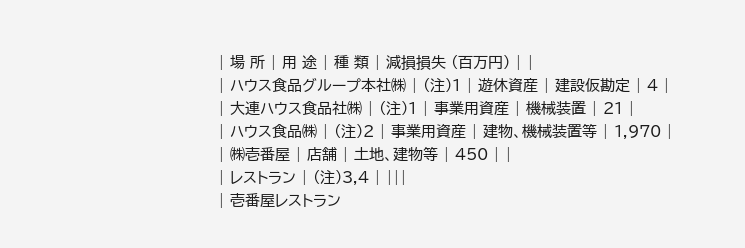| 場 所 | 用 途 | 種 類 | 減損損失 (百万円) | |
| ハウス食品グループ本社㈱ | (注)1 | 遊休資産 | 建設仮勘定 | 4 |
| 大連ハウス食品社㈱ | (注)1 | 事業用資産 | 機械装置 | 21 |
| ハウス食品㈱ | (注)2 | 事業用資産 | 建物、機械装置等 | 1,970 |
| ㈱壱番屋 | 店舗 | 土地、建物等 | 450 | |
| レストラン | (注)3,4 | |||
| 壱番屋レストラン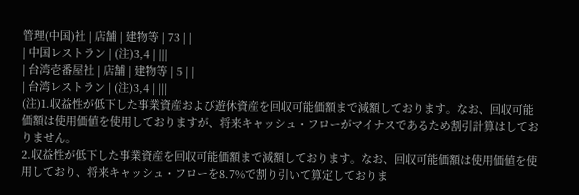管理(中国)社 | 店舗 | 建物等 | 73 | |
| 中国レストラン | (注)3,4 | |||
| 台湾壱番屋社 | 店舗 | 建物等 | 5 | |
| 台湾レストラン | (注)3,4 | |||
(注)1.収益性が低下した事業資産および遊休資産を回収可能価額まで減額しております。なお、回収可能価額は使用価値を使用しておりますが、将来キャッシュ・フローがマイナスであるため割引計算はしておりません。
2.収益性が低下した事業資産を回収可能価額まで減額しております。なお、回収可能価額は使用価値を使用しており、将来キャッシュ・フローを8.7%で割り引いて算定しておりま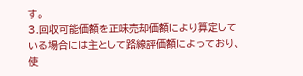す。
3.回収可能価額を正味売却価額により算定している場合には主として路線評価額によっており、使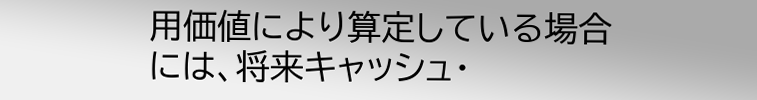用価値により算定している場合には、将来キャッシュ・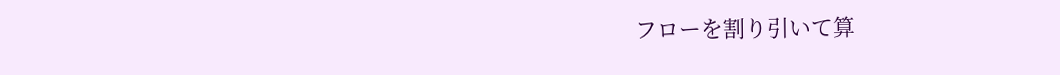フローを割り引いて算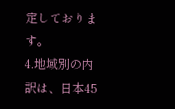定しております。
4.地域別の内訳は、日本45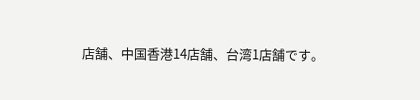店舗、中国香港14店舗、台湾1店舗です。